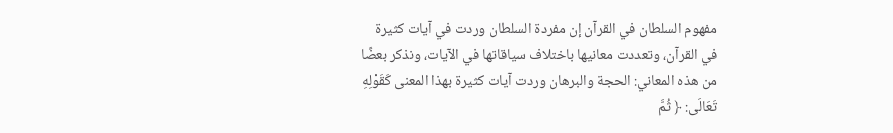مفهوم السلطان في القرآن إن مفردة السلطان وردت في آيات كثيرة في القرآن، وتعددت معانيها باختلاف سياقاتها في الآيات، ونذكر بعضًا من هذه المعاني: الحجة والبرهان وردت آيات كثيرة بهذا المعنى كَقَوْلِهِ تَعَالَى: ﴿ ثُمَّ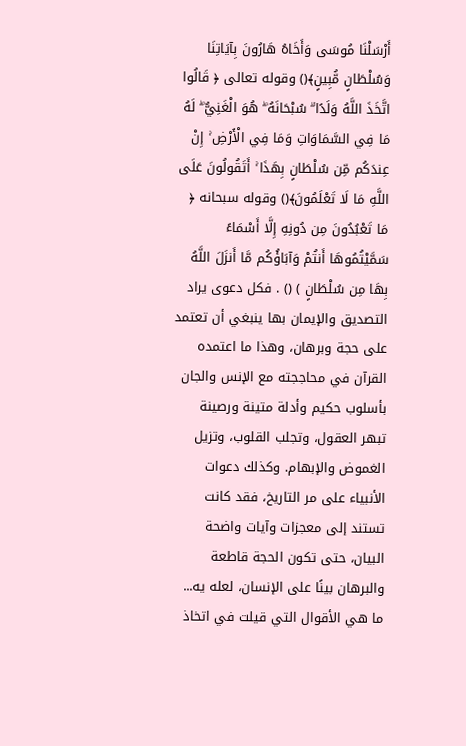أَرْسَلْنَا مُوسَى وَأَخَاهُ هَارُونَ بِآيَاتِنَا وَسُلْطَانٍ مُّبِينٍ﴾() وقوله تعالى ﴿ قَالُوا اتَّخَذَ اللَّهُ وَلَدًا ۗ سُبْحَانَهُ ۖ هُوَ الْغَنِيُّ ۖ لَهُ مَا فِي السَّمَاوَاتِ وَمَا فِي الْأَرْضِ ۚ إِنْ عِندَكُم مِّن سُلْطَانٍ بِهَذَا ۚ أَتَقُولُونَ عَلَى اللَّهِ مَا لَا تَعْلَمُونَ﴾() وقوله سبحانه ﴿ مَا تَعْبُدُونَ مِن دُونِهِ إِلَّا أَسْمَاءً سَمَّيْتُمُوهَا أَنتُمْ وَآبَاؤُكُم مَّا أَنزَلَ اللَّهُ بِهَا مِن سُلْطَانٍ ) () . فكل دعوى يراد التصديق والإيمان بها ينبغي أن تعتمد على حجة وبرهان، وهذا ما اعتمده القرآن في محاججته مع الإنس والجان بأسلوب حكيم وأدلة متينة ورصينة تبهر العقول، وتجلب القلوب، وتزيل الغموض والإبهام. وكذلك دعوات الأنبياء على مر التاريخ، فقد كانت تستند إلى معجزات وآيات واضحة البيان، حتى تكون الحجة قاطعة والبرهان بينًا على الإنسان، لعله يه...
ما هي الأقوال التي قيلت في اتخاذ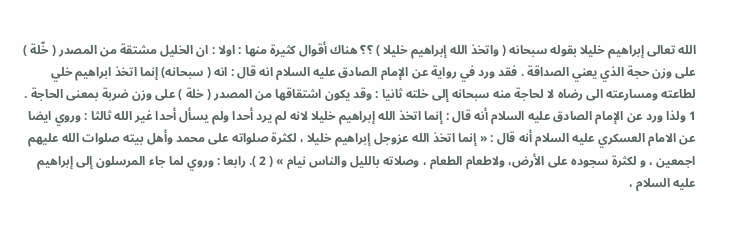الله تعالى إبراهيم خليلا بقوله سبحانه ( واتخذ الله إبراهيم خليلا ) ؟؟ هناك أقوال كثيرة منها : اولا : ان الخليل مشتقة من المصدر ( خّلة ) على وزن حجة الذي يعني الصداقة . فقد ورد في رواية عن الإمام الصادق عليه السلام انه قال : انه ( سبحانه) إنما اتخذ ابراهيم خلي لطاعته ومسارعته الى رضاه لا لحاجة منه سبحانه إلى خلته ثانيا : وقد يكون اشتقاقها من المصدر ( خلة ) على وزن ضربة بمعنى الحاجة . 1 ولذا ورد عن الإمام الصادق عليه السلام أنه قال : إنما اتخذ الله إبراهيم خليلا لانه لم يرد أحدا ولم يسأل أحدا غير الله ثالثا : وروي ايضا عن الامام العسكري عليه السلام أنه قال : « إنما اتخذ الله عزوجل إبراهيم خليلا ، لكثرة صلواته على محمد وأهل بيته صلوات الله عليهم اجمعين ، و لكثرة سجوده على الأرض، ولاطعام الطعام ، وصلاته بالليل والناس نيام » ( 2 ). رابعا : وروي لما جاء المرسلون إلى إبراهيم عليه السلام ،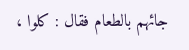جائهم بالطعام فقال : كلوا ،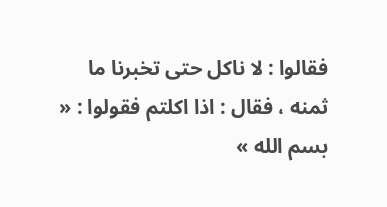فقالوا : لا ناكل حتى تخبرنا ما ثمنه ، فقال : اذا اكلتم فقولوا : « بسم الله »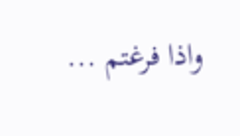واذا فرغتم ...